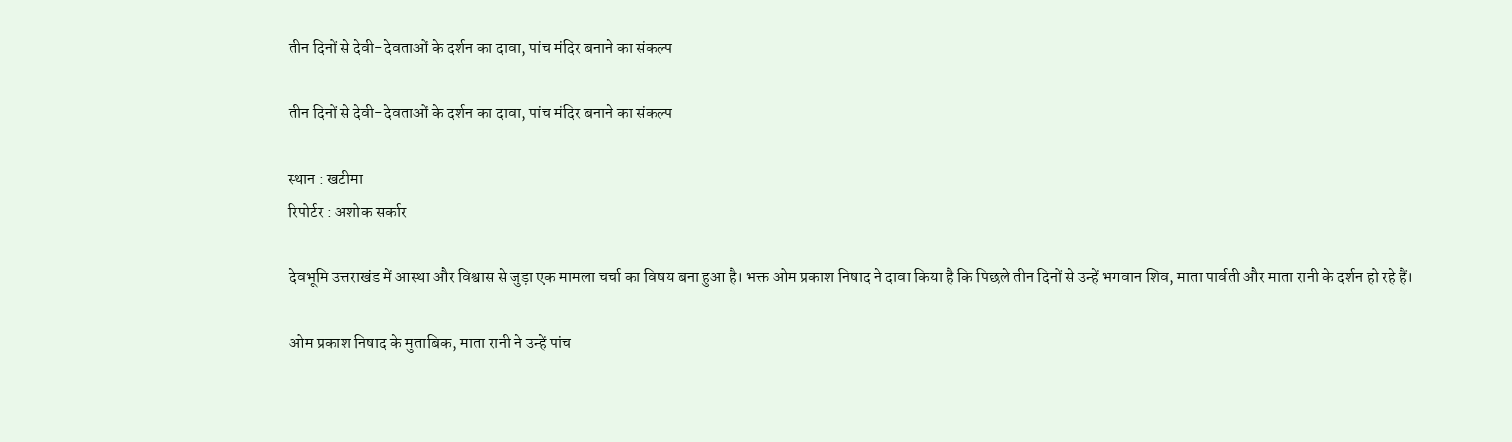तीन दिनों से देवी-देवताओं के दर्शन का दावा, पांच मंदिर बनाने का संकल्प

तीन दिनों से देवी-देवताओं के दर्शन का दावा, पांच मंदिर बनाने का संकल्प

स्थान : खटीमा
रिपोर्टर : अशोक सर्कार

देवभूमि उत्तराखंड में आस्था और विश्वास से जुड़ा एक मामला चर्चा का विषय बना हुआ है। भक्त ओम प्रकाश निषाद ने दावा किया है कि पिछले तीन दिनों से उन्हें भगवान शिव, माता पार्वती और माता रानी के दर्शन हो रहे हैं।

ओम प्रकाश निषाद के मुताबिक, माता रानी ने उन्हें पांच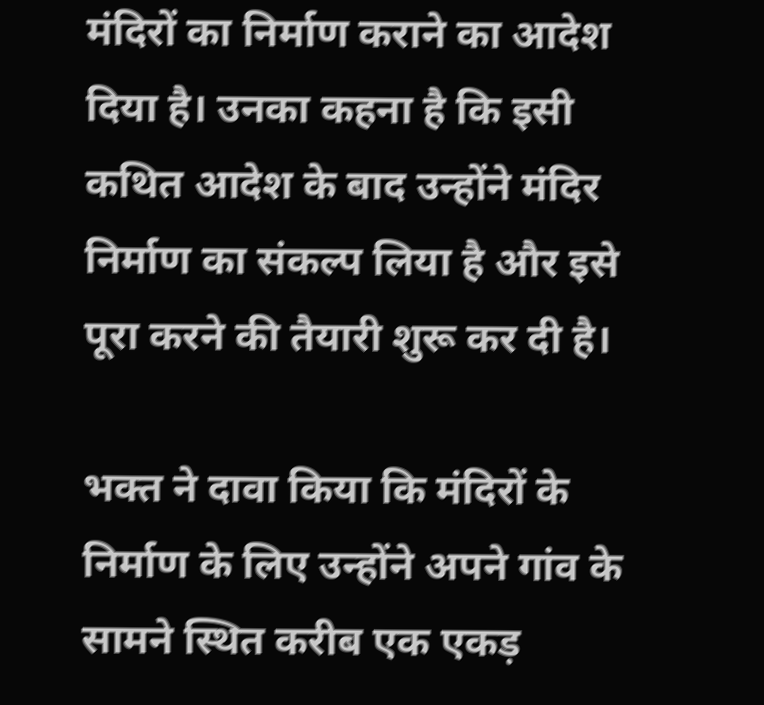मंदिरों का निर्माण कराने का आदेश दिया है। उनका कहना है कि इसी कथित आदेश के बाद उन्होंने मंदिर निर्माण का संकल्प लिया है और इसे पूरा करने की तैयारी शुरू कर दी है।

भक्त ने दावा किया कि मंदिरों के निर्माण के लिए उन्होंने अपने गांव के सामने स्थित करीब एक एकड़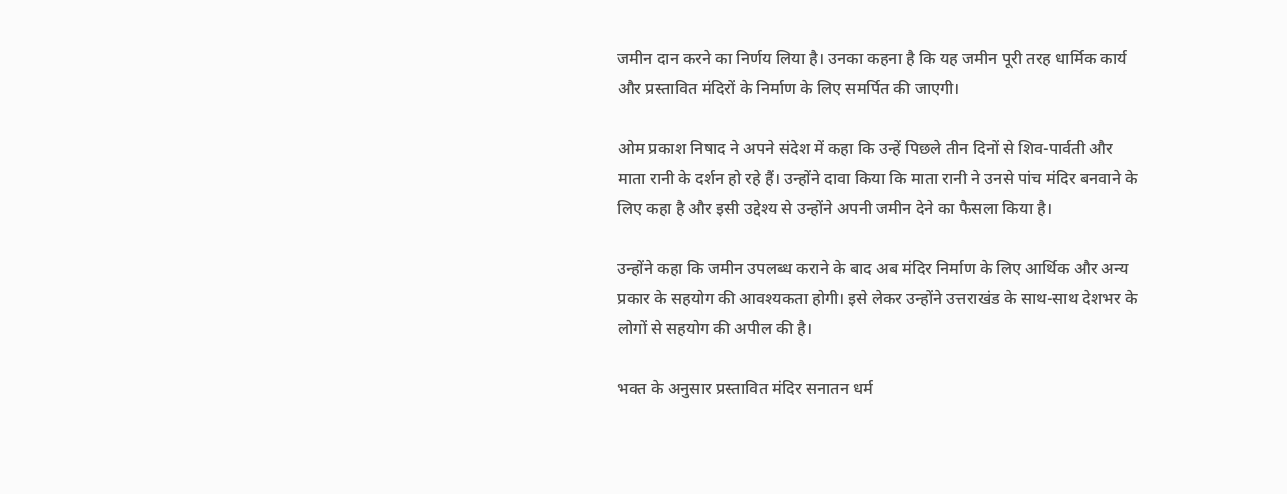जमीन दान करने का निर्णय लिया है। उनका कहना है कि यह जमीन पूरी तरह धार्मिक कार्य और प्रस्तावित मंदिरों के निर्माण के लिए समर्पित की जाएगी।

ओम प्रकाश निषाद ने अपने संदेश में कहा कि उन्हें पिछले तीन दिनों से शिव-पार्वती और माता रानी के दर्शन हो रहे हैं। उन्होंने दावा किया कि माता रानी ने उनसे पांच मंदिर बनवाने के लिए कहा है और इसी उद्देश्य से उन्होंने अपनी जमीन देने का फैसला किया है।

उन्होंने कहा कि जमीन उपलब्ध कराने के बाद अब मंदिर निर्माण के लिए आर्थिक और अन्य प्रकार के सहयोग की आवश्यकता होगी। इसे लेकर उन्होंने उत्तराखंड के साथ-साथ देशभर के लोगों से सहयोग की अपील की है।

भक्त के अनुसार प्रस्तावित मंदिर सनातन धर्म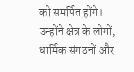को समर्पित होंगे। उन्होंने क्षेत्र के लोगों, धार्मिक संगठनों और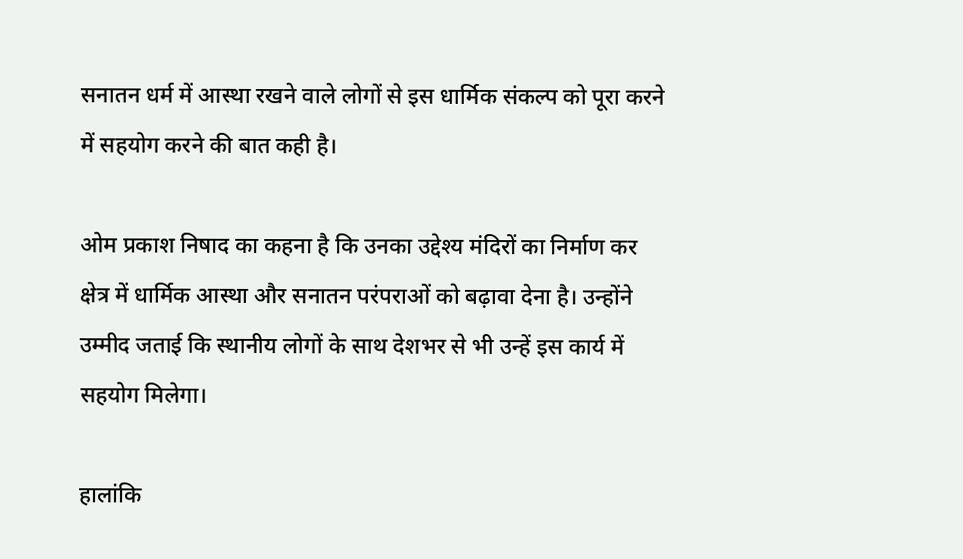सनातन धर्म में आस्था रखने वाले लोगों से इस धार्मिक संकल्प को पूरा करने में सहयोग करने की बात कही है।

ओम प्रकाश निषाद का कहना है कि उनका उद्देश्य मंदिरों का निर्माण कर क्षेत्र में धार्मिक आस्था और सनातन परंपराओं को बढ़ावा देना है। उन्होंने उम्मीद जताई कि स्थानीय लोगों के साथ देशभर से भी उन्हें इस कार्य में सहयोग मिलेगा।

हालांकि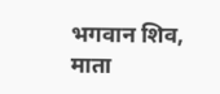भगवान शिव, माता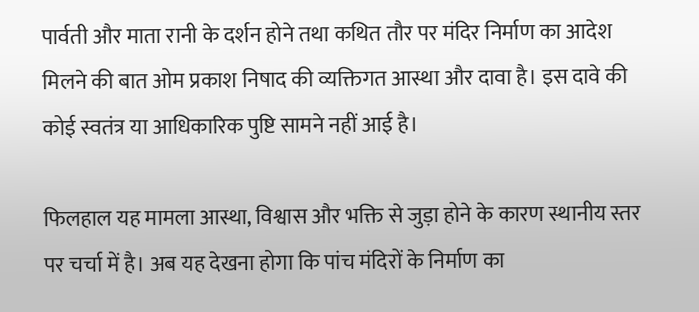पार्वती और माता रानी के दर्शन होने तथा कथित तौर पर मंदिर निर्माण का आदेश मिलने की बात ओम प्रकाश निषाद की व्यक्तिगत आस्था और दावा है। इस दावे की कोई स्वतंत्र या आधिकारिक पुष्टि सामने नहीं आई है।

फिलहाल यह मामला आस्था, विश्वास और भक्ति से जुड़ा होने के कारण स्थानीय स्तर पर चर्चा में है। अब यह देखना होगा कि पांच मंदिरों के निर्माण का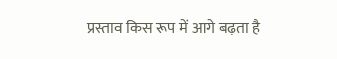प्रस्ताव किस रूप में आगे बढ़ता है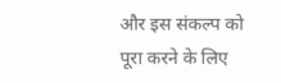और इस संकल्प को पूरा करने के लिए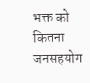भक्त को कितना जनसहयोग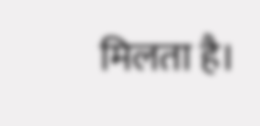मिलता है।